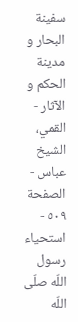سفینة البحار و مدینة الحکم و الآثار - القمي، الشيخ عباس - الصفحة ٥٠٩ - استحياء رسول اللّه صلّى اللّه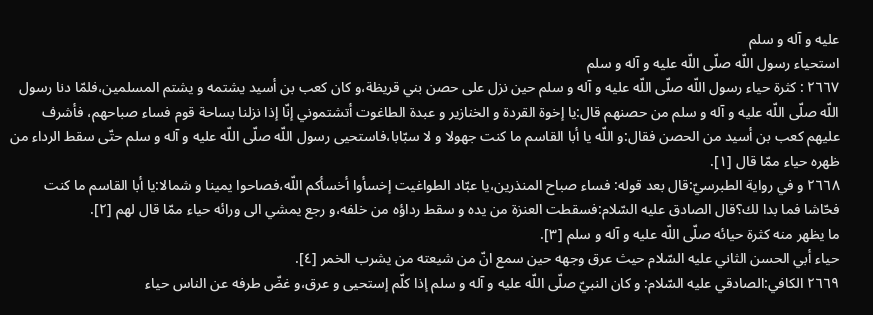عليه و آله و سلم
استحياء رسول اللّه صلّى اللّه عليه و آله و سلم
٢٦٦٧ : كثرة حياء رسول اللّه صلّى اللّه عليه و آله و سلم حين نزل على حصن بني قريظة،و كان كعب بن أسيد يشتمه و يشتم المسلمين،فلمّا دنا رسول اللّه صلّى اللّه عليه و آله و سلم من حصنهم قال:يا إخوة القردة و الخنازير و عبدة الطاغوت أتشتموني إنّا إذا نزلنا بساحة قوم فساء صباحهم، فأشرف عليهم كعب بن أسيد من الحصن فقال:و اللّه يا أبا القاسم ما كنت جهولا و لا سبّابا،فاستحيى رسول اللّه صلّى اللّه عليه و آله و سلم حتّى سقط الرداء من ظهره حياء ممّا قال [١].
٢٦٦٨ و في رواية الطبرسيّ:قال بعد قوله: فساء صباح المنذرين،يا عبّاد الطواغيت إخسأوا أخسأكم اللّه،فصاحوا يمينا و شمالا:يا أبا القاسم ما كنت فحّاشا فما بدا لك؟قال الصادق عليه السّلام:فسقطت العنزة من يده و سقط رداؤه من خلفه،و رجع يمشي الى ورائه حياء ممّا قال لهم [٢].
ما يظهر منه كثرة حيائه صلّى اللّه عليه و آله و سلم [٣].
حياء أبي الحسن الثاني عليه السّلام حيث عرق وجهه حين سمع انّ من شيعته من يشرب الخمر [٤].
٢٦٦٩ الكافي:الصادقي عليه السّلام: و كان النبيّ صلّى اللّه عليه و آله و سلم إذا كلّم إستحيى و عرق،و غضّ طرفه عن الناس حياء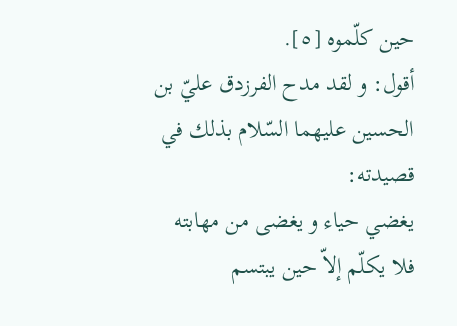حين كلّموه [٥].
أقول: و لقد مدح الفرزدق عليّ بن الحسين عليهما السّلام بذلك في قصيدته:
يغضي حياء و يغضى من مهابته
فلا يكلّم إلاّ حين يبتسم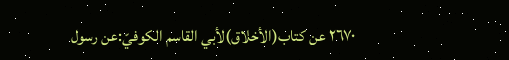٢٦٧٠ عن كتاب(الأخلاق)لأبي القاسم الكوفيّ:عن رسول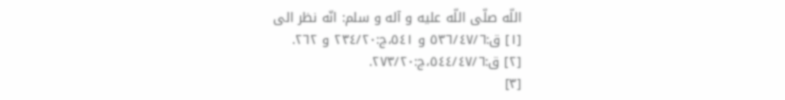اللّه صلّى اللّه عليه و آله و سلم: انّه نظر الى
[١] ق:٥٣٦/٤٧/٦ و ٥٤١،ج:٢٣٤/٢٠ و ٢٦٢.
[٢] ق:٥٤٤/٤٧/٦،ج:٢٧٣/٢٠.
[٣]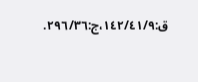ق:١٤٢/٤١/٩،ج:٢٩٦/٣٦.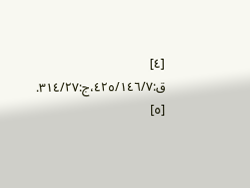[٤] ق:٤٢٥/١٤٦/٧،ج:٣١٤/٢٧.
[٥]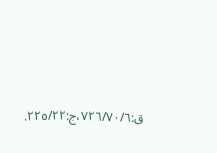ق:٧٢٦/٧٠/٦،ج:٢٢٥/٢٢.